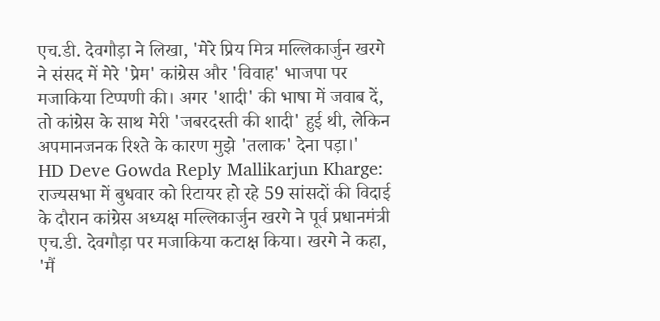एच.डी. देवगौड़ा ने लिखा, 'मेरे प्रिय मित्र मल्लिकार्जुन खरगे ने संसद में मेरे 'प्रेम' कांग्रेस और 'विवाह' भाजपा पर मजाकिया टिप्पणी की। अगर 'शादी' की भाषा में जवाब दें, तो कांग्रेस के साथ मेरी 'जबरदस्ती की शादी' हुई थी, लेकिन अपमानजनक रिश्ते के कारण मुझे 'तलाक' देना पड़ा।'
HD Deve Gowda Reply Mallikarjun Kharge: राज्यसभा में बुधवार को रिटायर हो रहे 59 सांसदों की विदाई के दौरान कांग्रेस अध्यक्ष मल्लिकार्जुन खरगे ने पूर्व प्रधानमंत्री एच.डी. देवगौड़ा पर मजाकिया कटाक्ष किया। खरगे ने कहा, 'मैं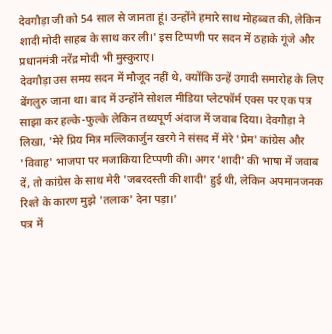देवगौड़ा जी को 54 साल से जानता हूं। उन्होंने हमारे साथ मोहब्बत की, लेकिन शादी मोदी साहब के साथ कर ली।' इस टिप्पणी पर सदन में ठहाके गूंजे और प्रधानमंत्री नरेंद्र मोदी भी मुस्कुराए।
देवगौड़ा उस समय सदन में मौजूद नहीं थे, क्योंकि उन्हें उगादी समारोह के लिए बेंगलुरु जाना था। बाद में उन्होंने सोशल मीडिया प्लेटफॉर्म एक्स पर एक पत्र साझा कर हल्के-फुल्के लेकिन तथ्यपूर्ण अंदाज में जवाब दिया। देवगौड़ा ने लिखा, 'मेरे प्रिय मित्र मल्लिकार्जुन खरगे ने संसद में मेरे 'प्रेम' कांग्रेस और 'विवाह' भाजपा पर मजाकिया टिप्पणी की। अगर 'शादी' की भाषा में जवाब दें, तो कांग्रेस के साथ मेरी 'जबरदस्ती की शादी' हुई थी, लेकिन अपमानजनक रिश्ते के कारण मुझे 'तलाक' देना पड़ा।'
पत्र में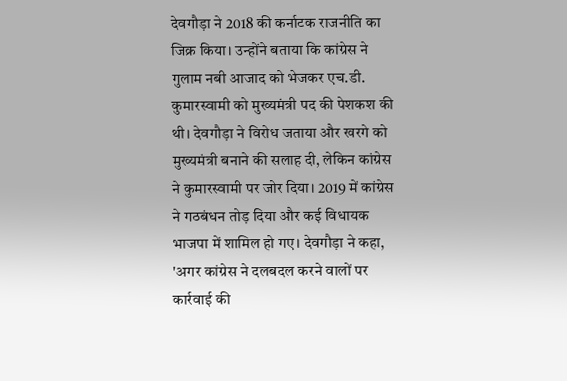देवगौड़ा ने 2018 की कर्नाटक राजनीति का जिक्र किया। उन्होंने बताया कि कांग्रेस ने गुलाम नबी आजाद को भेजकर एच.डी. कुमारस्वामी को मुख्यमंत्री पद की पेशकश की थी। देवगौड़ा ने विरोध जताया और खरगे को मुख्यमंत्री बनाने की सलाह दी, लेकिन कांग्रेस ने कुमारस्वामी पर जोर दिया। 2019 में कांग्रेस ने गठबंधन तोड़ दिया और कई विधायक भाजपा में शामिल हो गए। देवगौड़ा ने कहा, 'अगर कांग्रेस ने दलबदल करने वालों पर कार्रवाई की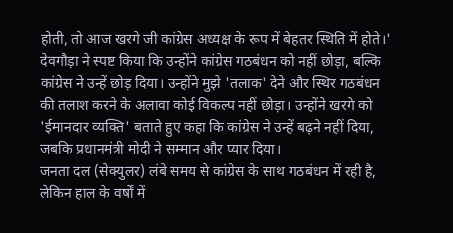होती, तो आज खरगे जी कांग्रेस अध्यक्ष के रूप में बेहतर स्थिति में होते।'
देवगौड़ा ने स्पष्ट किया कि उन्होंने कांग्रेस गठबंधन को नहीं छोड़ा, बल्कि कांग्रेस ने उन्हें छोड़ दिया। उन्होंने मुझे 'तलाक' देने और स्थिर गठबंधन की तलाश करने के अलावा कोई विकल्प नहीं छोड़ा। उन्होंने खरगे को 'ईमानदार व्यक्ति' बताते हुए कहा कि कांग्रेस ने उन्हें बढ़ने नहीं दिया, जबकि प्रधानमंत्री मोदी ने सम्मान और प्यार दिया।
जनता दल (सेक्युलर) लंबे समय से कांग्रेस के साथ गठबंधन में रही है, लेकिन हाल के वर्षों में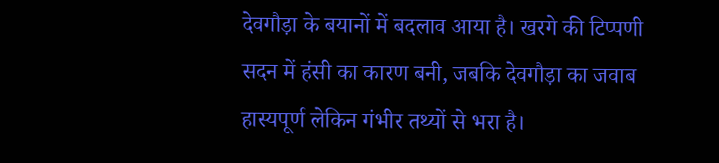देवगौड़ा के बयानों में बदलाव आया है। खरगे की टिप्पणी सदन में हंसी का कारण बनी, जबकि देवगौड़ा का जवाब हास्यपूर्ण लेकिन गंभीर तथ्यों से भरा है।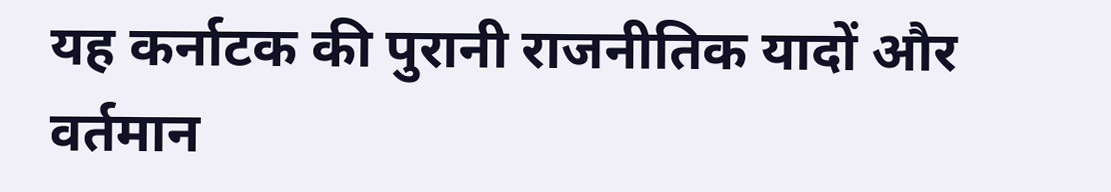यह कर्नाटक की पुरानी राजनीतिक यादों और वर्तमान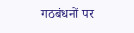गठबंधनों पर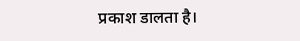प्रकाश डालता है।